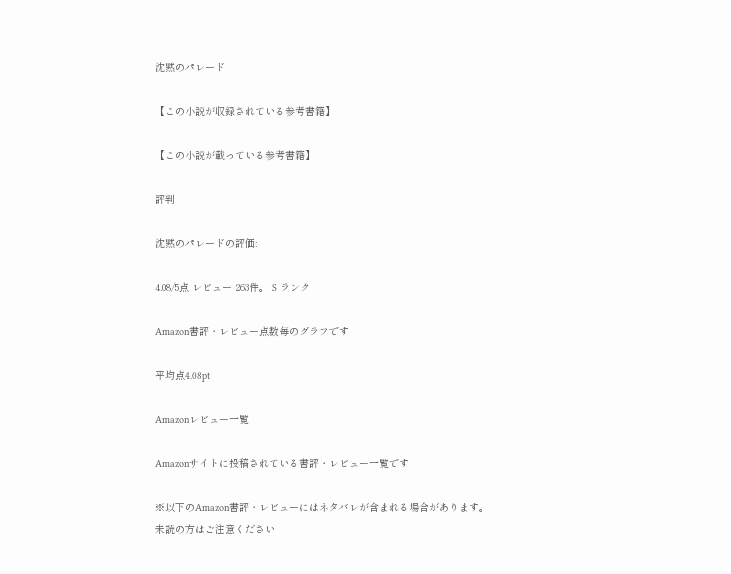沈黙のパレード

【この小説が収録されている参考書籍】

【この小説が載っている参考書籍】

評判

沈黙のパレードの評価:

4.08/5点 レビュー 263件。 S ランク

Amazon書評・レビュー点数毎のグラフです

平均点4.08pt

Amazonレビュー一覧

Amazonサイトに投稿されている書評・レビュー一覧です

※以下のAmazon書評・レビューにはネタバレが含まれる場合があります。
未読の方はご注意ください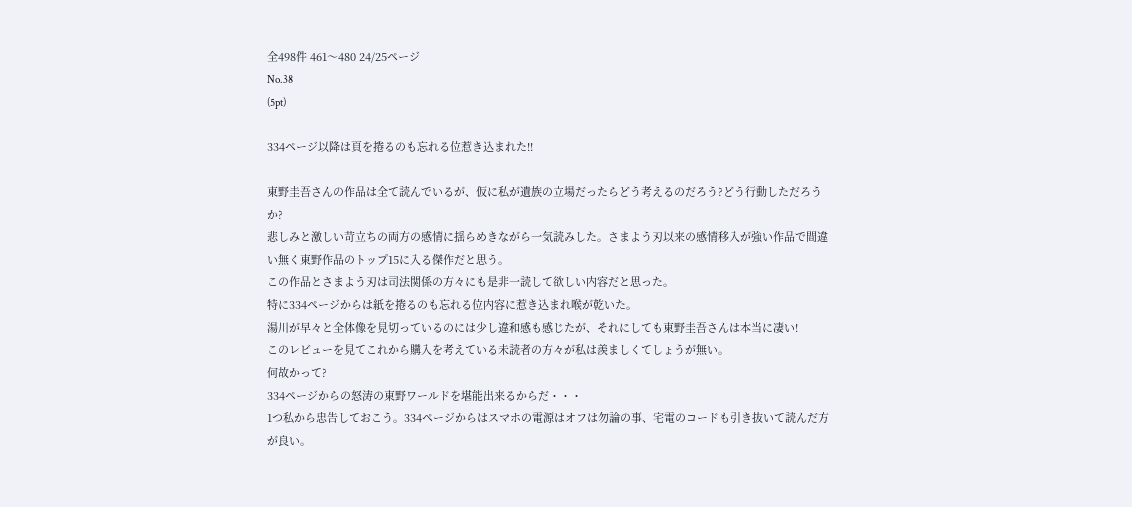全498件 461〜480 24/25ページ
No.38
(5pt)

334ページ以降は頁を捲るのも忘れる位惹き込まれた!!

東野圭吾さんの作品は全て読んでいるが、仮に私が遺族の立場だったらどう考えるのだろう?どう行動しただろうか?
悲しみと激しい苛立ちの両方の感情に揺らめきながら一気読みした。さまよう刃以来の感情移入が強い作品で間違い無く東野作品のトップ15に入る傑作だと思う。
この作品とさまよう刃は司法関係の方々にも是非一読して欲しい内容だと思った。
特に334ページからは紙を捲るのも忘れる位内容に惹き込まれ喉が乾いた。
湯川が早々と全体像を見切っているのには少し違和感も感じたが、それにしても東野圭吾さんは本当に凄い!
このレビューを見てこれから購入を考えている未読者の方々が私は羨ましくてしょうが無い。
何故かって?
334ページからの怒涛の東野ワールドを堪能出来るからだ・・・
1つ私から忠告しておこう。334ページからはスマホの電源はオフは勿論の事、宅電のコードも引き抜いて読んだ方が良い。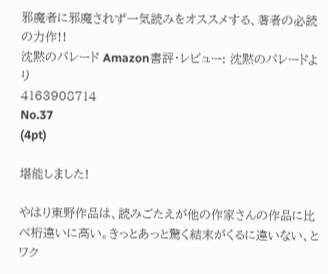邪魔者に邪魔されず一気読みをオススメする、著者の必読の力作!!
沈黙のパレード Amazon書評・レビュー: 沈黙のパレードより
4163908714
No.37
(4pt)

堪能しました!

やはり東野作品は、読みごたえが他の作家さんの作品に比べ桁違いに高い。きっとあっと驚く結末がくるに違いない、とワク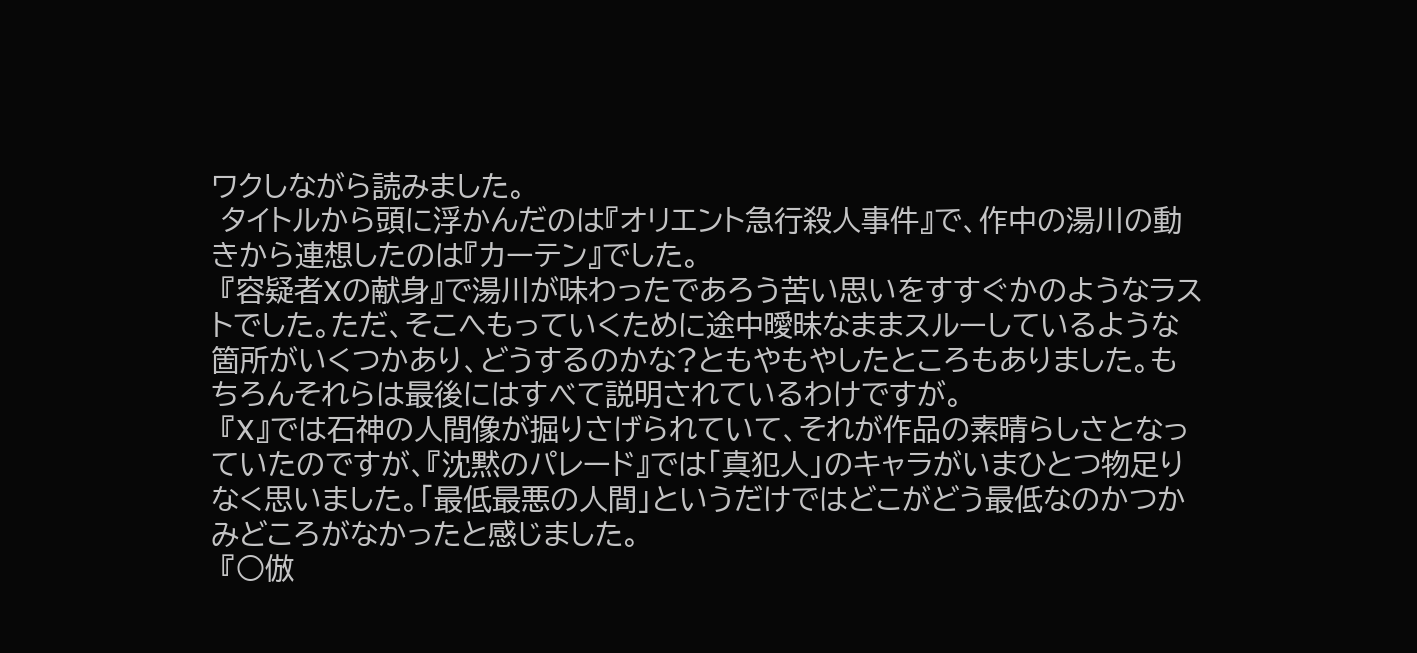ワクしながら読みました。
 タイトルから頭に浮かんだのは『オリエント急行殺人事件』で、作中の湯川の動きから連想したのは『カーテン』でした。
 『容疑者Xの献身』で湯川が味わったであろう苦い思いをすすぐかのようなラストでした。ただ、そこへもっていくために途中曖昧なままスルーしているような箇所がいくつかあり、どうするのかな?ともやもやしたところもありました。もちろんそれらは最後にはすべて説明されているわけですが。
 『X』では石神の人間像が掘りさげられていて、それが作品の素晴らしさとなっていたのですが、『沈黙のパレード』では「真犯人」のキャラがいまひとつ物足りなく思いました。「最低最悪の人間」というだけではどこがどう最低なのかつかみどころがなかったと感じました。
 『○倣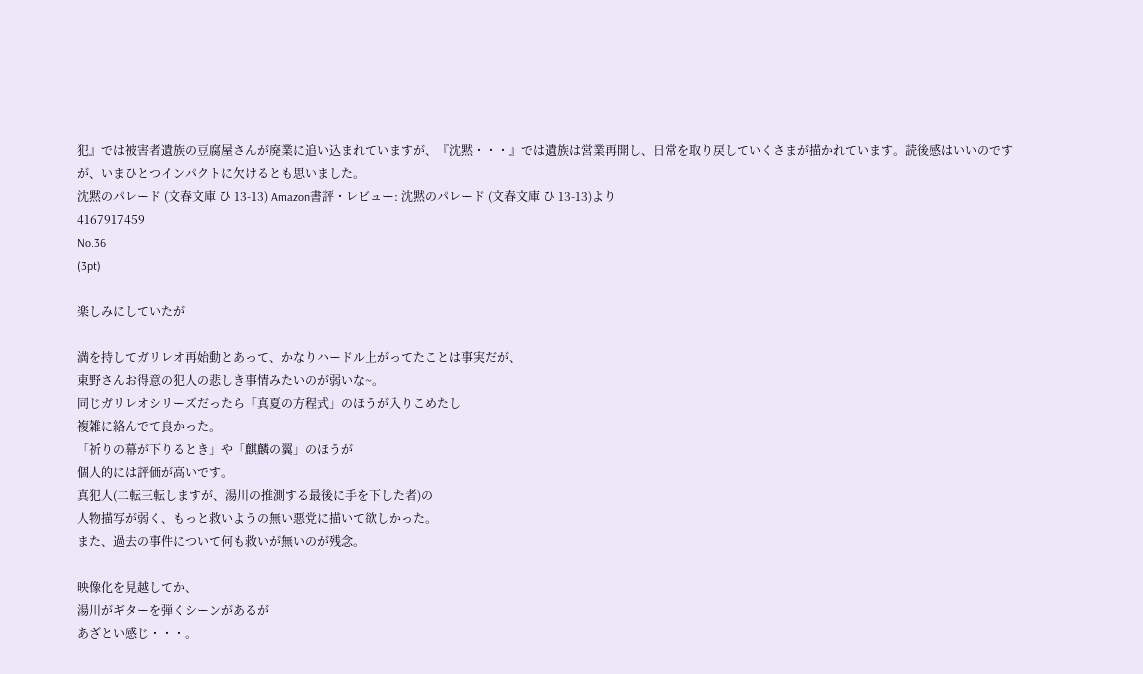犯』では被害者遺族の豆腐屋さんが廃業に追い込まれていますが、『沈黙・・・』では遺族は営業再開し、日常を取り戻していくさまが描かれています。読後感はいいのですが、いまひとつインパクトに欠けるとも思いました。
沈黙のパレード (文春文庫 ひ 13-13) Amazon書評・レビュー: 沈黙のパレード (文春文庫 ひ 13-13)より
4167917459
No.36
(3pt)

楽しみにしていたが

満を持してガリレオ再始動とあって、かなりハードル上がってたことは事実だが、
東野さんお得意の犯人の悲しき事情みたいのが弱いな~。
同じガリレオシリーズだったら「真夏の方程式」のほうが入りこめたし
複雑に絡んでて良かった。
「祈りの幕が下りるとき」や「麒麟の翼」のほうが
個人的には評価が高いです。
真犯人(二転三転しますが、湯川の推測する最後に手を下した者)の
人物描写が弱く、もっと救いようの無い悪党に描いて欲しかった。
また、過去の事件について何も救いが無いのが残念。

映像化を見越してか、
湯川がギターを弾くシーンがあるが
あざとい感じ・・・。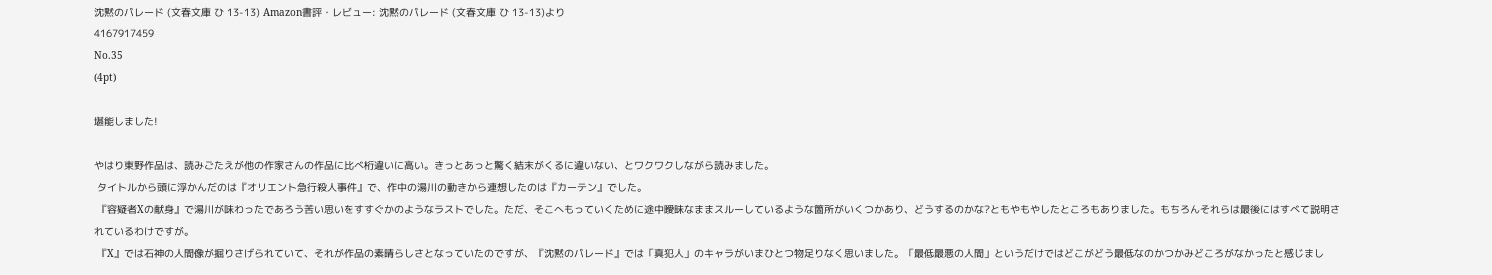沈黙のパレード (文春文庫 ひ 13-13) Amazon書評・レビュー: 沈黙のパレード (文春文庫 ひ 13-13)より
4167917459
No.35
(4pt)

堪能しました!

やはり東野作品は、読みごたえが他の作家さんの作品に比べ桁違いに高い。きっとあっと驚く結末がくるに違いない、とワクワクしながら読みました。
 タイトルから頭に浮かんだのは『オリエント急行殺人事件』で、作中の湯川の動きから連想したのは『カーテン』でした。
 『容疑者Xの献身』で湯川が味わったであろう苦い思いをすすぐかのようなラストでした。ただ、そこへもっていくために途中曖昧なままスルーしているような箇所がいくつかあり、どうするのかな?ともやもやしたところもありました。もちろんそれらは最後にはすべて説明されているわけですが。
 『X』では石神の人間像が掘りさげられていて、それが作品の素晴らしさとなっていたのですが、『沈黙のパレード』では「真犯人」のキャラがいまひとつ物足りなく思いました。「最低最悪の人間」というだけではどこがどう最低なのかつかみどころがなかったと感じまし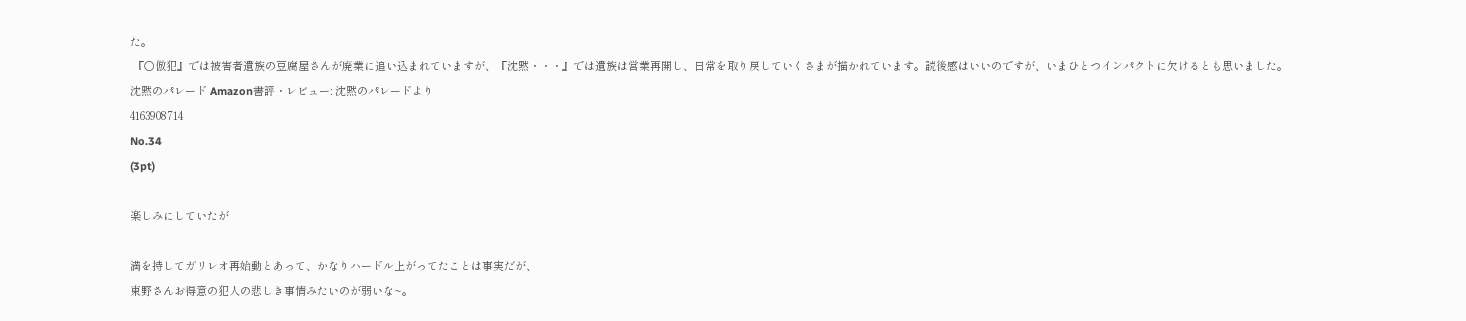た。
 『○倣犯』では被害者遺族の豆腐屋さんが廃業に追い込まれていますが、『沈黙・・・』では遺族は営業再開し、日常を取り戻していくさまが描かれています。読後感はいいのですが、いまひとつインパクトに欠けるとも思いました。
沈黙のパレード Amazon書評・レビュー: 沈黙のパレードより
4163908714
No.34
(3pt)

楽しみにしていたが

満を持してガリレオ再始動とあって、かなりハードル上がってたことは事実だが、
東野さんお得意の犯人の悲しき事情みたいのが弱いな~。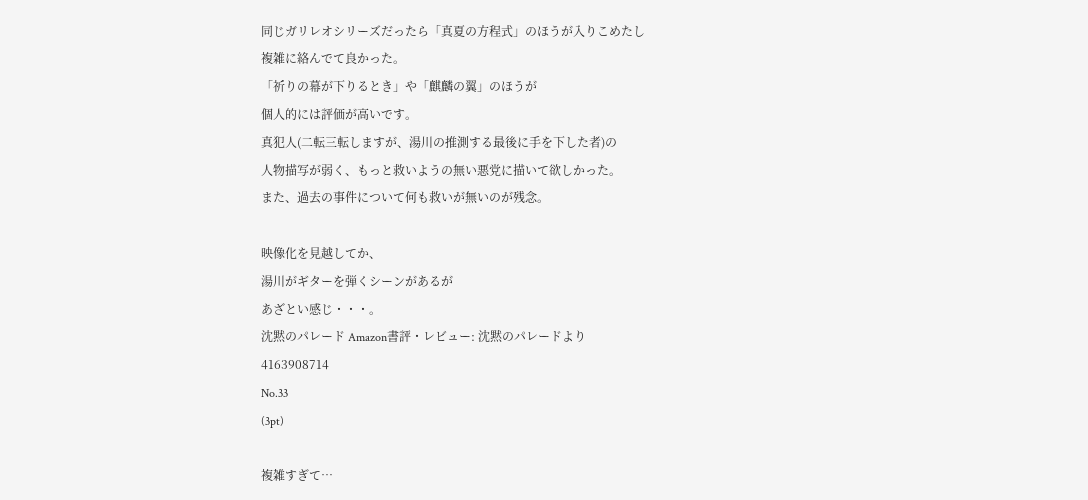同じガリレオシリーズだったら「真夏の方程式」のほうが入りこめたし
複雑に絡んでて良かった。
「祈りの幕が下りるとき」や「麒麟の翼」のほうが
個人的には評価が高いです。
真犯人(二転三転しますが、湯川の推測する最後に手を下した者)の
人物描写が弱く、もっと救いようの無い悪党に描いて欲しかった。
また、過去の事件について何も救いが無いのが残念。

映像化を見越してか、
湯川がギターを弾くシーンがあるが
あざとい感じ・・・。
沈黙のパレード Amazon書評・レビュー: 沈黙のパレードより
4163908714
No.33
(3pt)

複雑すぎて…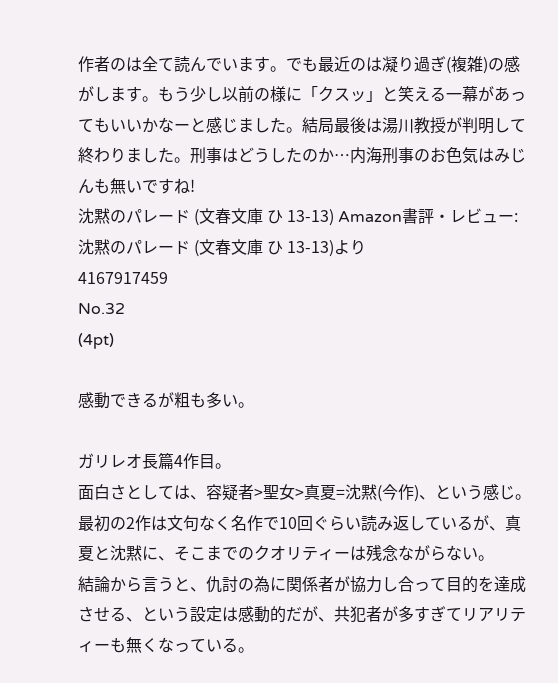作者のは全て読んでいます。でも最近のは凝り過ぎ(複雑)の感がします。もう少し以前の様に「クスッ」と笑える一幕があってもいいかなーと感じました。結局最後は湯川教授が判明して終わりました。刑事はどうしたのか…内海刑事のお色気はみじんも無いですね!
沈黙のパレード (文春文庫 ひ 13-13) Amazon書評・レビュー: 沈黙のパレード (文春文庫 ひ 13-13)より
4167917459
No.32
(4pt)

感動できるが粗も多い。

ガリレオ長篇4作目。
面白さとしては、容疑者>聖女>真夏=沈黙(今作)、という感じ。
最初の2作は文句なく名作で10回ぐらい読み返しているが、真夏と沈黙に、そこまでのクオリティーは残念ながらない。
結論から言うと、仇討の為に関係者が協力し合って目的を達成させる、という設定は感動的だが、共犯者が多すぎてリアリティーも無くなっている。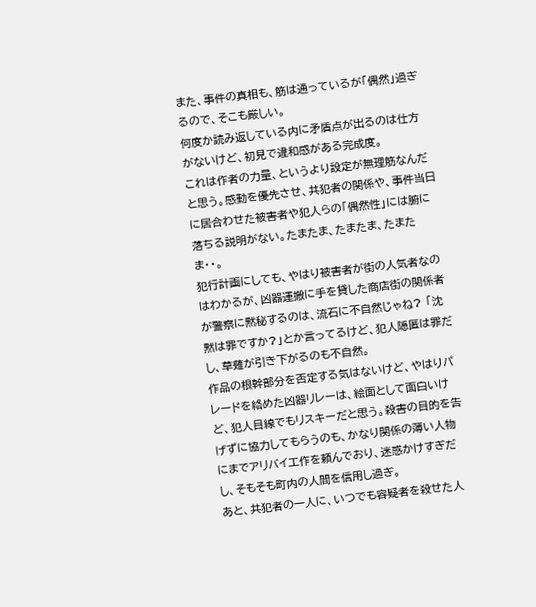また、事件の真相も、筋は通っているが「偶然」過ぎるので、そこも厳しい。
何度か読み返している内に矛盾点が出るのは仕方がないけど、初見で違和感がある完成度。
これは作者の力量、というより設定が無理筋なんだと思う。感動を優先させ、共犯者の関係や、事件当日に居合わせた被害者や犯人らの「偶然性」には腑に落ちる説明がない。たまたま、たまたま、たまたま・・。
犯行計画にしても、やはり被害者が街の人気者なのはわかるが、凶器運搬に手を貸した商店街の関係者が警察に黙秘するのは、流石に不自然じゃね? 「沈黙は罪ですか?」とか言ってるけど、犯人隠匿は罪だし、草薙が引き下がるのも不自然。
作品の根幹部分を否定する気はないけど、やはりパレードを絡めた凶器リレーは、絵面として面白いけど、犯人目線でもリスキーだと思う。殺害の目的を告げずに協力してもらうのも、かなり関係の薄い人物にまでアリバイ工作を頼んでおり、迷惑かけすぎだし、そもそも町内の人間を信用し過ぎ。
あと、共犯者の一人に、いつでも容疑者を殺せた人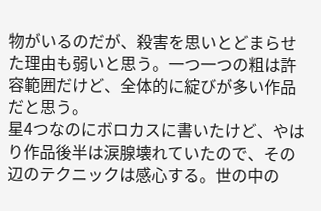物がいるのだが、殺害を思いとどまらせた理由も弱いと思う。一つ一つの粗は許容範囲だけど、全体的に綻びが多い作品だと思う。
星4つなのにボロカスに書いたけど、やはり作品後半は涙腺壊れていたので、その辺のテクニックは感心する。世の中の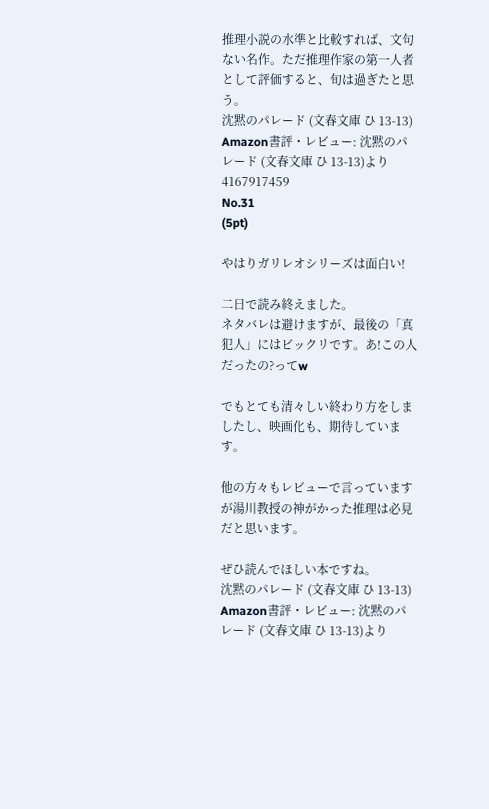推理小説の水準と比較すれば、文句ない名作。ただ推理作家の第一人者として評価すると、旬は過ぎたと思う。
沈黙のパレード (文春文庫 ひ 13-13) Amazon書評・レビュー: 沈黙のパレード (文春文庫 ひ 13-13)より
4167917459
No.31
(5pt)

やはりガリレオシリーズは面白い!

二日で読み終えました。
ネタバレは避けますが、最後の「真犯人」にはビックリです。あ!この人だったの?ってw

でもとても清々しい終わり方をしましたし、映画化も、期待しています。

他の方々もレビューで言っていますが湯川教授の神がかった推理は必見だと思います。

ぜひ読んでほしい本ですね。
沈黙のパレード (文春文庫 ひ 13-13) Amazon書評・レビュー: 沈黙のパレード (文春文庫 ひ 13-13)より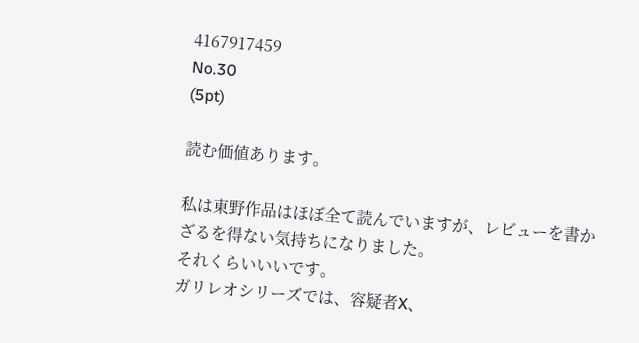4167917459
No.30
(5pt)

読む価値あります。

私は東野作品はほぼ全て読んでいますが、レビューを書かざるを得ない気持ちになりました。
それくらいいいです。
ガリレオシリーズでは、容疑者X、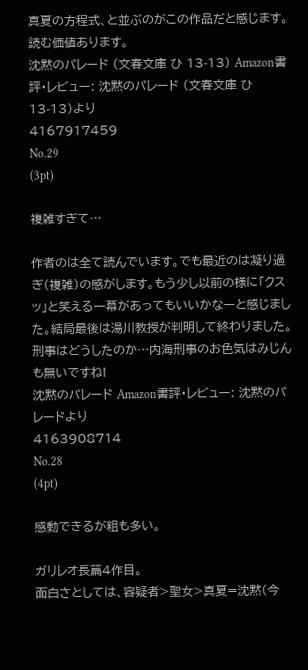真夏の方程式、と並ぶのがこの作品だと感じます。
読む価値あります。
沈黙のパレード (文春文庫 ひ 13-13) Amazon書評・レビュー: 沈黙のパレード (文春文庫 ひ 13-13)より
4167917459
No.29
(3pt)

複雑すぎて…

作者のは全て読んでいます。でも最近のは凝り過ぎ(複雑)の感がします。もう少し以前の様に「クスッ」と笑える一幕があってもいいかなーと感じました。結局最後は湯川教授が判明して終わりました。刑事はどうしたのか…内海刑事のお色気はみじんも無いですね!
沈黙のパレード Amazon書評・レビュー: 沈黙のパレードより
4163908714
No.28
(4pt)

感動できるが粗も多い。

ガリレオ長篇4作目。
面白さとしては、容疑者>聖女>真夏=沈黙(今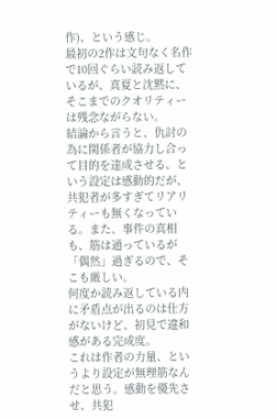作)、という感じ。
最初の2作は文句なく名作で10回ぐらい読み返しているが、真夏と沈黙に、そこまでのクオリティーは残念ながらない。
結論から言うと、仇討の為に関係者が協力し合って目的を達成させる、という設定は感動的だが、共犯者が多すぎてリアリティーも無くなっている。また、事件の真相も、筋は通っているが「偶然」過ぎるので、そこも厳しい。
何度か読み返している内に矛盾点が出るのは仕方がないけど、初見で違和感がある完成度。
これは作者の力量、というより設定が無理筋なんだと思う。感動を優先させ、共犯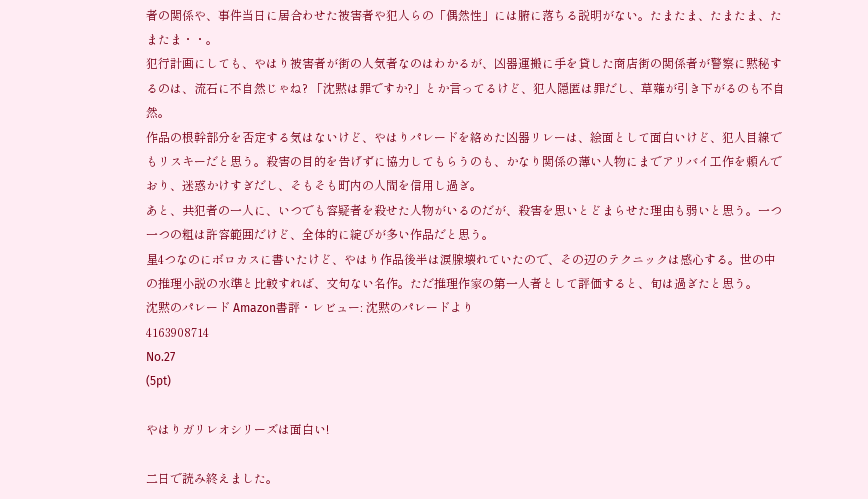者の関係や、事件当日に居合わせた被害者や犯人らの「偶然性」には腑に落ちる説明がない。たまたま、たまたま、たまたま・・。
犯行計画にしても、やはり被害者が街の人気者なのはわかるが、凶器運搬に手を貸した商店街の関係者が警察に黙秘するのは、流石に不自然じゃね? 「沈黙は罪ですか?」とか言ってるけど、犯人隠匿は罪だし、草薙が引き下がるのも不自然。
作品の根幹部分を否定する気はないけど、やはりパレードを絡めた凶器リレーは、絵面として面白いけど、犯人目線でもリスキーだと思う。殺害の目的を告げずに協力してもらうのも、かなり関係の薄い人物にまでアリバイ工作を頼んでおり、迷惑かけすぎだし、そもそも町内の人間を信用し過ぎ。
あと、共犯者の一人に、いつでも容疑者を殺せた人物がいるのだが、殺害を思いとどまらせた理由も弱いと思う。一つ一つの粗は許容範囲だけど、全体的に綻びが多い作品だと思う。
星4つなのにボロカスに書いたけど、やはり作品後半は涙腺壊れていたので、その辺のテクニックは感心する。世の中の推理小説の水準と比較すれば、文句ない名作。ただ推理作家の第一人者として評価すると、旬は過ぎたと思う。
沈黙のパレード Amazon書評・レビュー: 沈黙のパレードより
4163908714
No.27
(5pt)

やはりガリレオシリーズは面白い!

二日で読み終えました。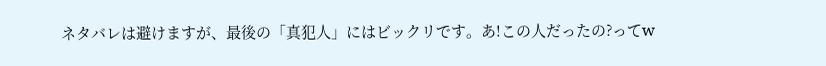ネタバレは避けますが、最後の「真犯人」にはビックリです。あ!この人だったの?ってw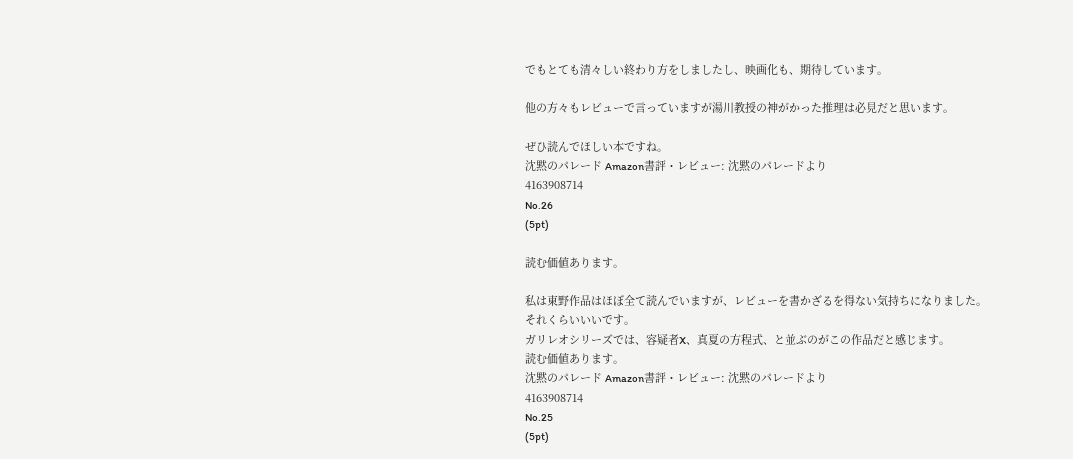でもとても清々しい終わり方をしましたし、映画化も、期待しています。

他の方々もレビューで言っていますが湯川教授の神がかった推理は必見だと思います。

ぜひ読んでほしい本ですね。
沈黙のパレード Amazon書評・レビュー: 沈黙のパレードより
4163908714
No.26
(5pt)

読む価値あります。

私は東野作品はほぼ全て読んでいますが、レビューを書かざるを得ない気持ちになりました。
それくらいいいです。
ガリレオシリーズでは、容疑者X、真夏の方程式、と並ぶのがこの作品だと感じます。
読む価値あります。
沈黙のパレード Amazon書評・レビュー: 沈黙のパレードより
4163908714
No.25
(5pt)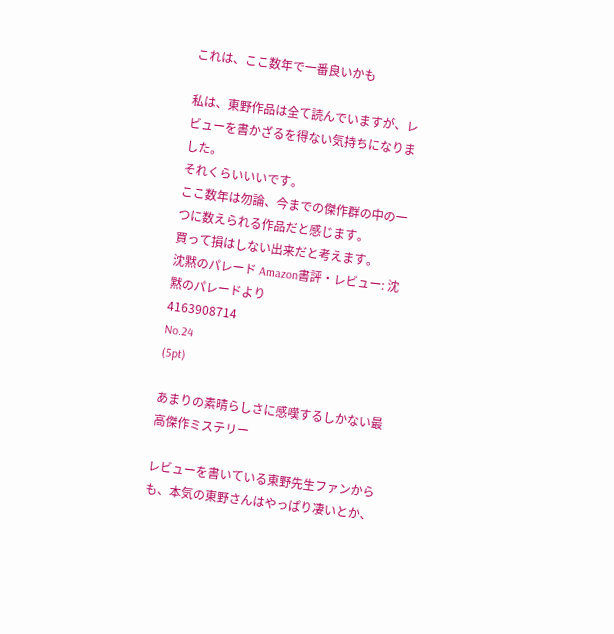これは、ここ数年で一番良いかも

私は、東野作品は全て読んでいますが、レビューを書かざるを得ない気持ちになりました。
それくらいいいです。
ここ数年は勿論、今までの傑作群の中の一つに数えられる作品だと感じます。
買って損はしない出来だと考えます。
沈黙のパレード Amazon書評・レビュー: 沈黙のパレードより
4163908714
No.24
(5pt)

あまりの素晴らしさに感嘆するしかない最高傑作ミステリー

レビューを書いている東野先生ファンからも、本気の東野さんはやっぱり凄いとか、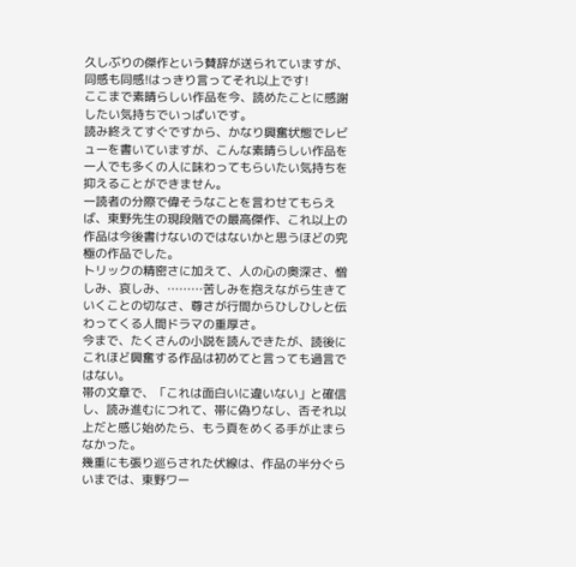久しぶりの傑作という賛辞が送られていますが、同感も同感!はっきり言ってそれ以上です!
ここまで素晴らしい作品を今、読めたことに感謝したい気持ちでいっぱいです。
読み終えてすぐですから、かなり興奮状態でレビューを書いていますが、こんな素晴らしい作品を一人でも多くの人に味わってもらいたい気持ちを抑えることができません。
一読者の分際で偉そうなことを言わせてもらえば、東野先生の現段階での最高傑作、これ以上の作品は今後書けないのではないかと思うほどの究極の作品でした。
トリックの精密さに加えて、人の心の奥深さ、憎しみ、哀しみ、………苦しみを抱えながら生きていくことの切なさ、尊さが行間からひしひしと伝わってくる人間ドラマの重厚さ。
今まで、たくさんの小説を読んできたが、読後にこれほど興奮する作品は初めてと言っても過言ではない。
帯の文章で、「これは面白いに違いない」と確信し、読み進むにつれて、帯に偽りなし、否それ以上だと感じ始めたら、もう頁をめくる手が止まらなかった。
幾重にも張り巡らされた伏線は、作品の半分ぐらいまでは、東野ワー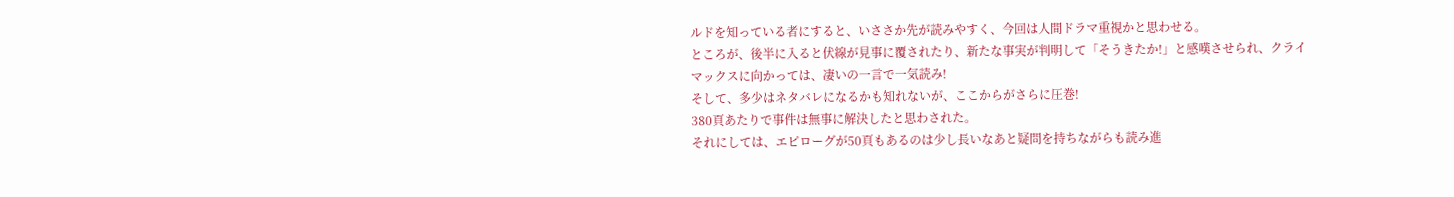ルドを知っている者にすると、いささか先が読みやすく、今回は人間ドラマ重視かと思わせる。
ところが、後半に入ると伏線が見事に覆されたり、新たな事実が判明して「そうきたか!」と感嘆させられ、クライマックスに向かっては、凄いの一言で一気読み!
そして、多少はネタバレになるかも知れないが、ここからがさらに圧巻!
380頁あたりで事件は無事に解決したと思わされた。
それにしては、エピローグが50頁もあるのは少し長いなあと疑問を持ちながらも読み進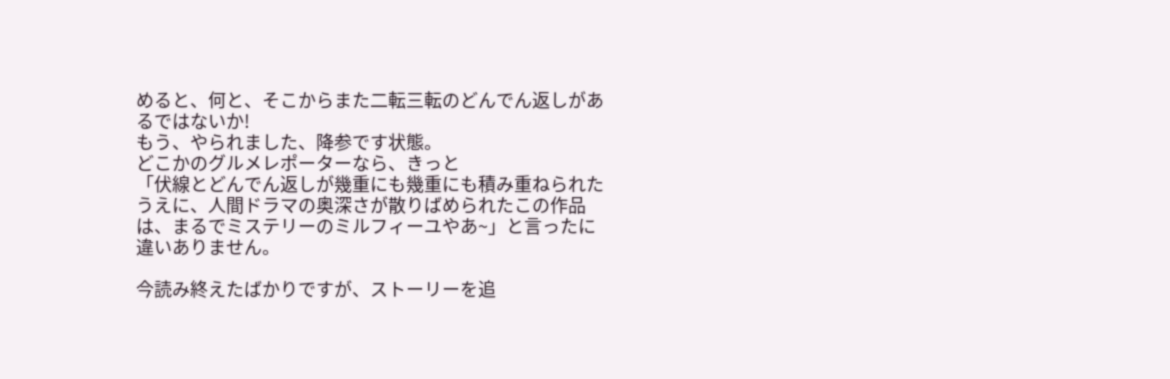めると、何と、そこからまた二転三転のどんでん返しがあるではないか!
もう、やられました、降参です状態。
どこかのグルメレポーターなら、きっと
「伏線とどんでん返しが幾重にも幾重にも積み重ねられたうえに、人間ドラマの奥深さが散りばめられたこの作品は、まるでミステリーのミルフィーユやあ~」と言ったに違いありません。

今読み終えたばかりですが、ストーリーを追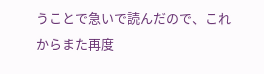うことで急いで読んだので、これからまた再度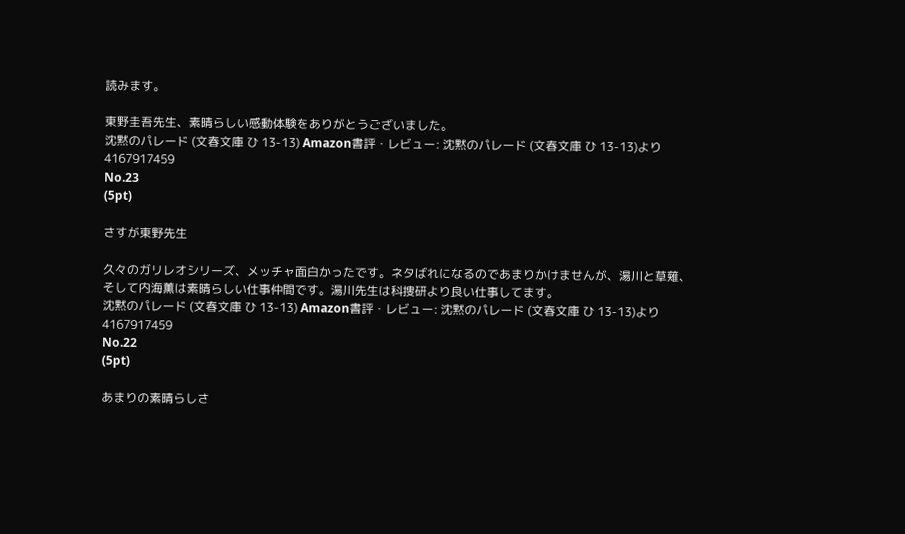読みます。

東野圭吾先生、素晴らしい感動体験をありがとうございました。
沈黙のパレード (文春文庫 ひ 13-13) Amazon書評・レビュー: 沈黙のパレード (文春文庫 ひ 13-13)より
4167917459
No.23
(5pt)

さすが東野先生

久々のガリレオシリーズ、メッチャ面白かったです。ネタばれになるのであまりかけませんが、湯川と草薙、そして内海薫は素晴らしい仕事仲間です。湯川先生は科捜研より良い仕事してます。
沈黙のパレード (文春文庫 ひ 13-13) Amazon書評・レビュー: 沈黙のパレード (文春文庫 ひ 13-13)より
4167917459
No.22
(5pt)

あまりの素晴らしさ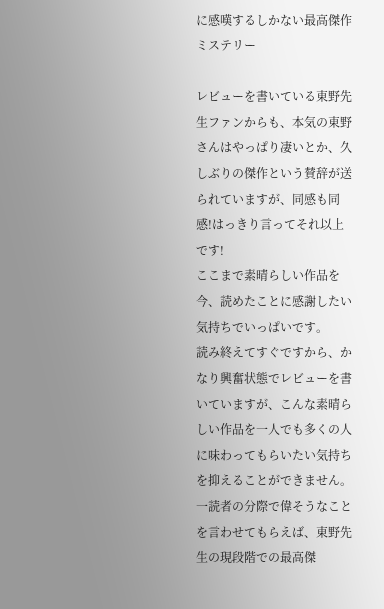に感嘆するしかない最高傑作ミステリー

レビューを書いている東野先生ファンからも、本気の東野さんはやっぱり凄いとか、久しぶりの傑作という賛辞が送られていますが、同感も同感!はっきり言ってそれ以上です!
ここまで素晴らしい作品を今、読めたことに感謝したい気持ちでいっぱいです。
読み終えてすぐですから、かなり興奮状態でレビューを書いていますが、こんな素晴らしい作品を一人でも多くの人に味わってもらいたい気持ちを抑えることができません。
一読者の分際で偉そうなことを言わせてもらえば、東野先生の現段階での最高傑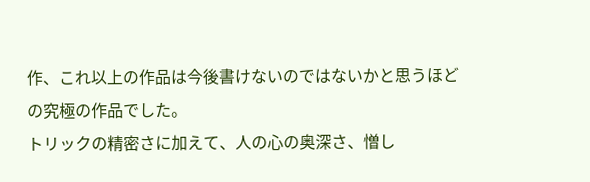作、これ以上の作品は今後書けないのではないかと思うほどの究極の作品でした。
トリックの精密さに加えて、人の心の奥深さ、憎し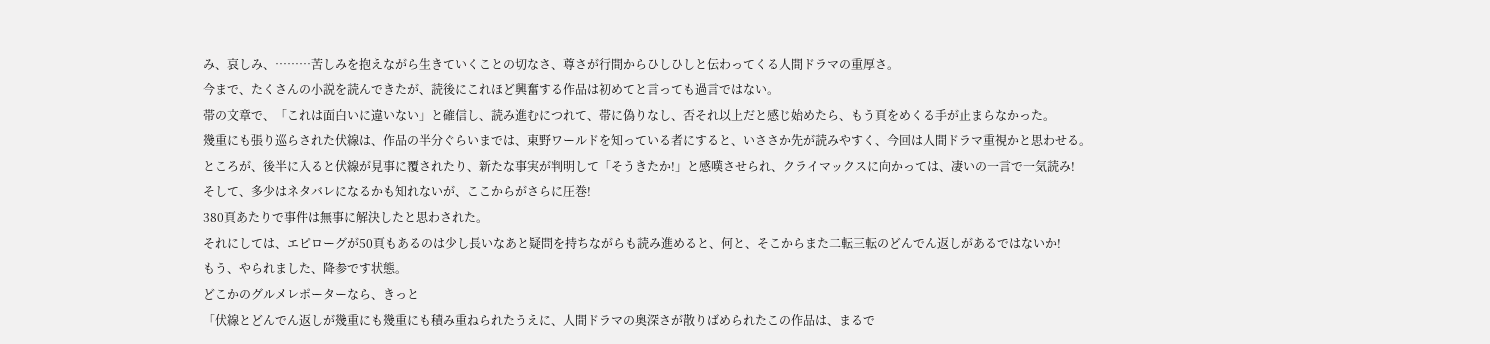み、哀しみ、………苦しみを抱えながら生きていくことの切なさ、尊さが行間からひしひしと伝わってくる人間ドラマの重厚さ。
今まで、たくさんの小説を読んできたが、読後にこれほど興奮する作品は初めてと言っても過言ではない。
帯の文章で、「これは面白いに違いない」と確信し、読み進むにつれて、帯に偽りなし、否それ以上だと感じ始めたら、もう頁をめくる手が止まらなかった。
幾重にも張り巡らされた伏線は、作品の半分ぐらいまでは、東野ワールドを知っている者にすると、いささか先が読みやすく、今回は人間ドラマ重視かと思わせる。
ところが、後半に入ると伏線が見事に覆されたり、新たな事実が判明して「そうきたか!」と感嘆させられ、クライマックスに向かっては、凄いの一言で一気読み!
そして、多少はネタバレになるかも知れないが、ここからがさらに圧巻!
380頁あたりで事件は無事に解決したと思わされた。
それにしては、エピローグが50頁もあるのは少し長いなあと疑問を持ちながらも読み進めると、何と、そこからまた二転三転のどんでん返しがあるではないか!
もう、やられました、降参です状態。
どこかのグルメレポーターなら、きっと
「伏線とどんでん返しが幾重にも幾重にも積み重ねられたうえに、人間ドラマの奥深さが散りばめられたこの作品は、まるで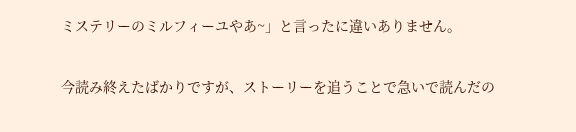ミステリーのミルフィーユやあ~」と言ったに違いありません。

今読み終えたばかりですが、ストーリーを追うことで急いで読んだの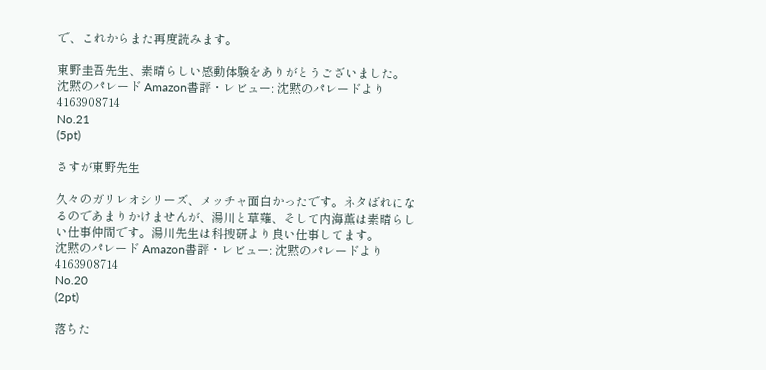で、これからまた再度読みます。

東野圭吾先生、素晴らしい感動体験をありがとうございました。
沈黙のパレード Amazon書評・レビュー: 沈黙のパレードより
4163908714
No.21
(5pt)

さすが東野先生

久々のガリレオシリーズ、メッチャ面白かったです。ネタばれになるのであまりかけませんが、湯川と草薙、そして内海薫は素晴らしい仕事仲間です。湯川先生は科捜研より良い仕事してます。
沈黙のパレード Amazon書評・レビュー: 沈黙のパレードより
4163908714
No.20
(2pt)

落ちた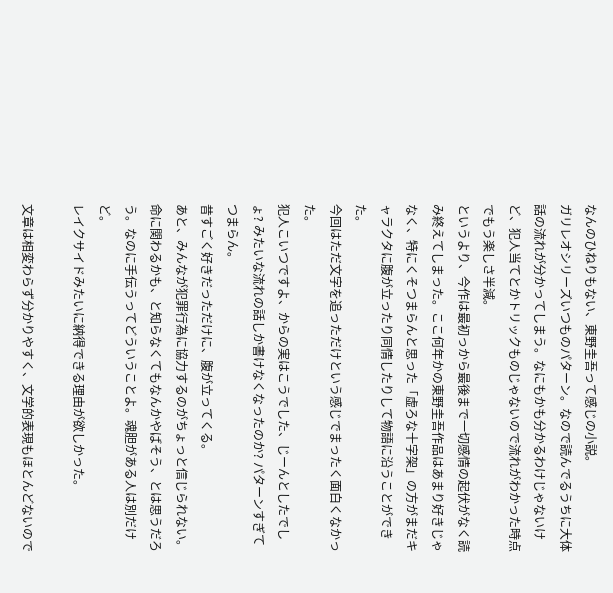なんのひねりもない、東野圭吾って感じの小説。
ガリレオシリーズいつものパターン。なので読んでるうちに大体話の流れが分かってしまう。なにもかも分かるわけじゃないけど、犯人当てとかトリックものじゃないので流れがわかった時点でもう楽しさ半減。
というより、今作は最初っから最後まで一切感情の起伏がなく読み終えてしまった。ここ何年かの東野圭吾作品はあまり好きじゃなく、特にくそつまらんと思った「虚ろな十字架」の方がまだキャラクタに腹が立ったり同情したりして物語に沿うことができた。
今回はただ文字を追っただけという感じでまったく面白くなかった。
犯人こいつですよ、からの実はこうでした、じーんとしたでしょ? みたいな流れの話しか書けなくなったのか? パターンすぎてつまらん。
昔すごく好きだっただけに、腹が立ってくる。
あと、みんなが犯罪行為に協力するのがちょっと信じられない。命に関わるかも、と知らなくてもなんかやばそう、とは思うだろう。なのに手伝うってどういうことよ。魂胆がある人は別だけど。
レイクサイドみたいに納得できる理由が欲しかった。

文章は相変わらず分かりやすく、文学的表現もほとんどないので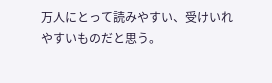万人にとって読みやすい、受けいれやすいものだと思う。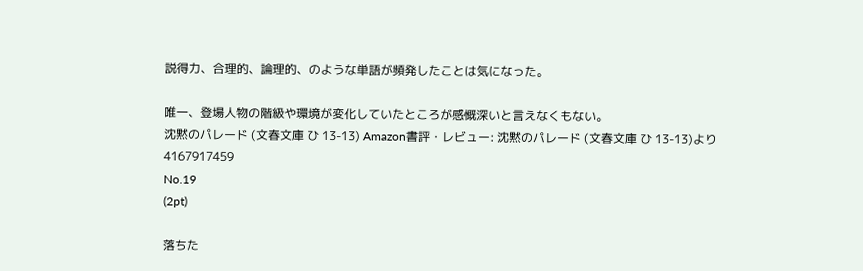説得力、合理的、論理的、のような単語が頻発したことは気になった。

唯一、登場人物の階級や環境が変化していたところが感慨深いと言えなくもない。
沈黙のパレード (文春文庫 ひ 13-13) Amazon書評・レビュー: 沈黙のパレード (文春文庫 ひ 13-13)より
4167917459
No.19
(2pt)

落ちた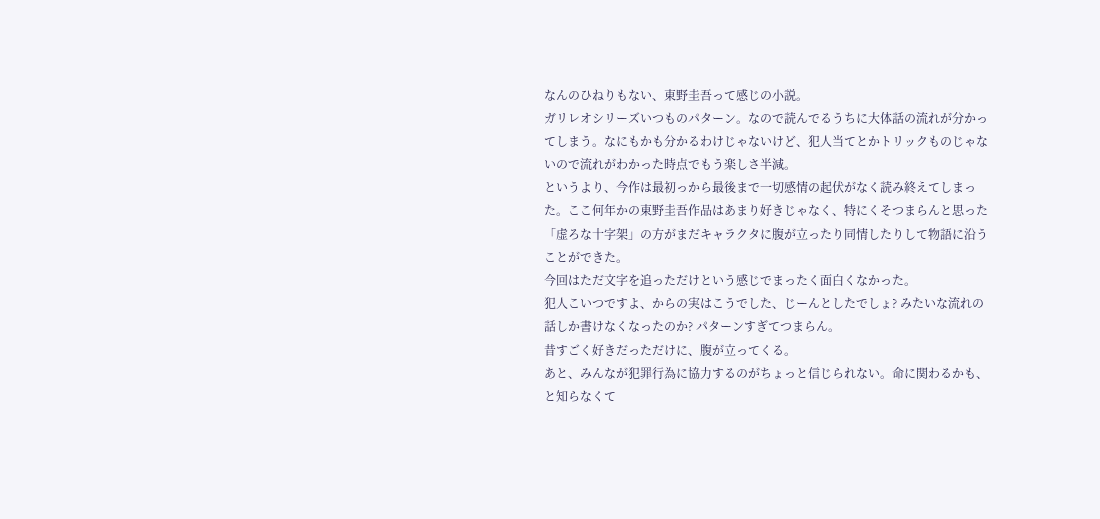なんのひねりもない、東野圭吾って感じの小説。
ガリレオシリーズいつものパターン。なので読んでるうちに大体話の流れが分かってしまう。なにもかも分かるわけじゃないけど、犯人当てとかトリックものじゃないので流れがわかった時点でもう楽しさ半減。
というより、今作は最初っから最後まで一切感情の起伏がなく読み終えてしまった。ここ何年かの東野圭吾作品はあまり好きじゃなく、特にくそつまらんと思った「虚ろな十字架」の方がまだキャラクタに腹が立ったり同情したりして物語に沿うことができた。
今回はただ文字を追っただけという感じでまったく面白くなかった。
犯人こいつですよ、からの実はこうでした、じーんとしたでしょ? みたいな流れの話しか書けなくなったのか? パターンすぎてつまらん。
昔すごく好きだっただけに、腹が立ってくる。
あと、みんなが犯罪行為に協力するのがちょっと信じられない。命に関わるかも、と知らなくて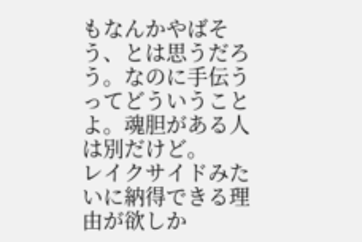もなんかやばそう、とは思うだろう。なのに手伝うってどういうことよ。魂胆がある人は別だけど。
レイクサイドみたいに納得できる理由が欲しか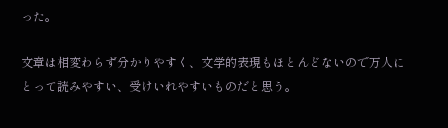った。

文章は相変わらず分かりやすく、文学的表現もほとんどないので万人にとって読みやすい、受けいれやすいものだと思う。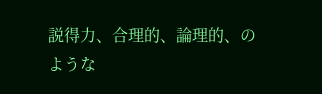説得力、合理的、論理的、のような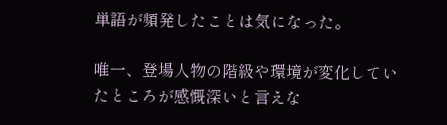単語が頻発したことは気になった。

唯一、登場人物の階級や環境が変化していたところが感慨深いと言えな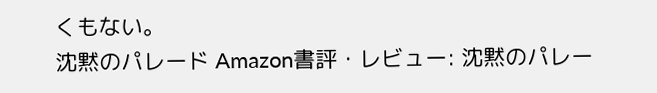くもない。
沈黙のパレード Amazon書評・レビュー: 沈黙のパレー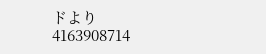ドより
4163908714